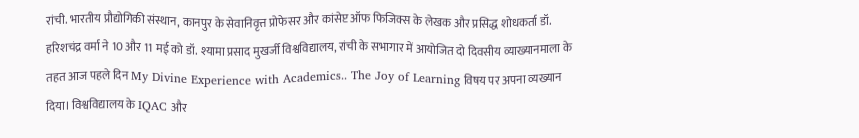रांची. भारतीय प्रौद्योगिकी संस्थान, कानपुर के सेवानिवृत्त प्रोफेसर और कांसेप्ट ऑफ फिजिक्स के लेखक और प्रसिद्ध शोधकर्ता डॉ. हरिशचंद्र वर्मा ने 10 और 11 मई को डॉ. श्यामा प्रसाद मुखर्जी विश्वविद्यालय, रांची के सभागार में आयोजित दो दिवसीय व्याख्यानमाला के तहत आज पहले दिन My Divine Experience with Academics.. The Joy of Learning विषय पर अपना व्यख्यान दिया। विश्वविद्यालय के IQAC और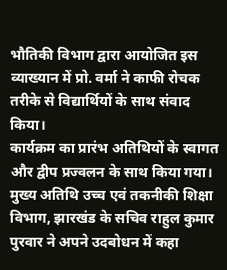भौतिकी विभाग द्वारा आयोजित इस व्याख्यान में प्रो. वर्मा ने काफी रोचक तरीके से विद्यार्थियों के साथ संवाद किया।
कार्यक्रम का प्रारंभ अतिथियों के स्वागत और द्वीप प्रज्वलन के साथ किया गया। मुख्य अतिथि उच्च एवं तकनीकी शिक्षा विभाग, झारखंड के सचिव राहुल कुमार पुरवार ने अपने उदबोधन में कहा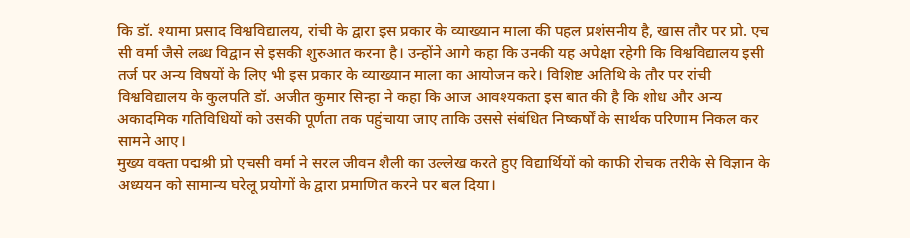कि डॉ. श्यामा प्रसाद विश्वविद्यालय, रांची के द्वारा इस प्रकार के व्याख्यान माला की पहल प्रशंसनीय है, खास तौर पर प्रो. एच सी वर्मा जैसे लब्ध विद्वान से इसकी शुरुआत करना है। उन्होंने आगे कहा कि उनकी यह अपेक्षा रहेगी कि विश्वविद्यालय इसी तर्ज पर अन्य विषयों के लिए भी इस प्रकार के व्याख्यान माला का आयोजन करे। विशिष्ट अतिथि के तौर पर रांची विश्वविद्यालय के कुलपति डॉ. अजीत कुमार सिन्हा ने कहा कि आज आवश्यकता इस बात की है कि शोध और अन्य अकादमिक गतिविधियों को उसकी पूर्णता तक पहुंचाया जाए ताकि उससे संबंधित निष्कर्षों के सार्थक परिणाम निकल कर सामने आए।
मुख्य वक्ता पद्मश्री प्रो एचसी वर्मा ने सरल जीवन शैली का उल्लेख करते हुए विद्यार्थियों को काफी रोचक तरीके से विज्ञान के अध्ययन को सामान्य घरेलू प्रयोगों के द्वारा प्रमाणित करने पर बल दिया।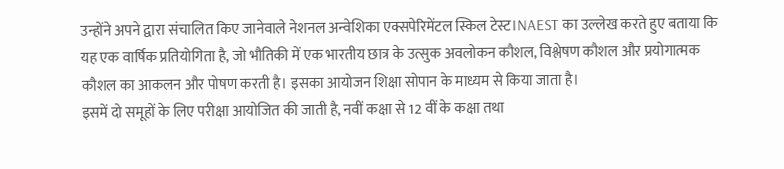उन्होंने अपने द्वारा संचालित किए जानेवाले नेशनल अन्वेशिका एक्सपेरिमेंटल स्किल टेस्ट।NAEST का उल्लेख करते हुए बताया कि यह एक वार्षिक प्रतियोगिता है, जो भौतिकी में एक भारतीय छात्र के उत्सुक अवलोकन कौशल, विश्लेषण कौशल और प्रयोगात्मक कौशल का आकलन और पोषण करती है। इसका आयोजन शिक्षा सोपान के माध्यम से किया जाता है।
इसमें दो समूहों के लिए परीक्षा आयोजित की जाती है, नवीं कक्षा से 12 वीं के कक्षा तथा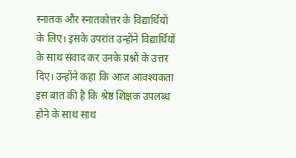स्नातक और स्नातकोत्तर के विद्यार्थियों के लिए। इसके उपरांत उन्होंने विद्यार्थियों के साथ संवाद कर उनके प्रश्नों के उत्तर दिए। उन्होंने कहा कि आज आवश्यकता इस बात की है कि श्रेष्ठ शिक्षक उपलब्ध होने के साथ साथ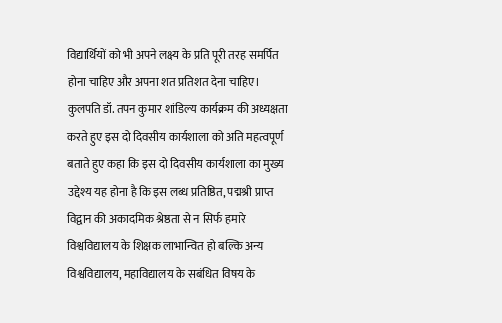विद्यार्थियों को भी अपने लक्ष्य के प्रति पूरी तरह समर्पित होना चाहिए और अपना शत प्रतिशत देना चाहिए।
कुलपति डॉ. तपन कुमार शांडिल्य कार्यक्रम की अध्यक्षता करते हुए इस दो दिवसीय कार्यशाला को अति महत्वपूर्ण बताते हुए कहा कि इस दो दिवसीय कार्यशाला का मुख्य उद्देश्य यह होना है कि इस लब्ध प्रतिष्ठित, पद्मश्री प्राप्त विद्वान की अकादमिक श्रेष्ठता से न सिर्फ हमारे विश्वविद्यालय के शिक्षक लाभान्वित हो बल्कि अन्य विश्वविद्यालय, महाविद्यालय के सबंधित विषय के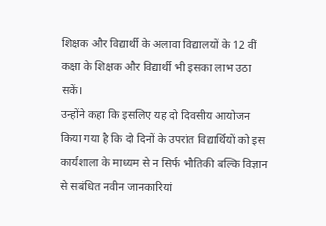शिक्षक और विद्यार्थी के अलावा विद्यालयों के 12 वीं कक्षा के शिक्षक और विद्यार्थी भी इसका लाभ उठा सकें।
उन्होंने कहा कि इसलिए यह दो दिवसीय आयोजन किया गया है कि दो दिनों के उपरांत विद्यार्थियों को इस कार्यशाला के माध्यम से न सिर्फ भौतिकी बल्कि विज्ञान से सबंधित नवीन जानकारियां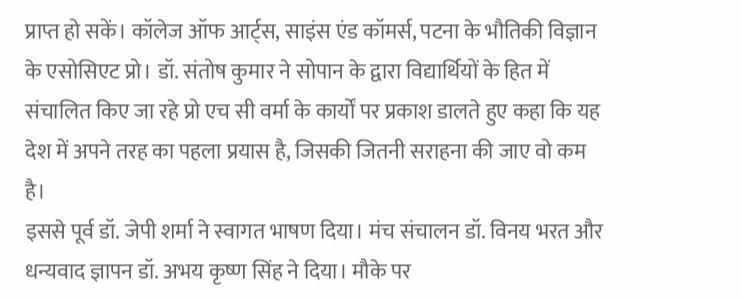प्राप्त हो सकें। कॉलेज ऑफ आर्ट्स, साइंस एंड कॉमर्स, पटना के भौतिकी विज्ञान के एसोसिएट प्रो। डॉ. संतोष कुमार ने सोपान के द्वारा विद्यार्थियों के हित में संचालित किए जा रहे प्रो एच सी वर्मा के कार्यों पर प्रकाश डालते हुए कहा कि यह देश में अपने तरह का पहला प्रयास है, जिसकी जितनी सराहना की जाए वो कम है।
इससे पूर्व डॉ. जेपी शर्मा ने स्वागत भाषण दिया। मंच संचालन डॉ. विनय भरत और धन्यवाद ज्ञापन डॉ. अभय कृष्ण सिंह ने दिया। मौके पर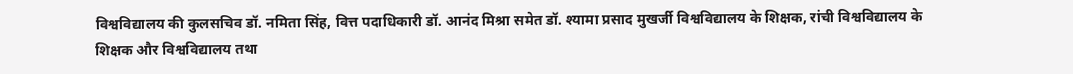विश्वविद्यालय की कुलसचिव डॉ. नमिता सिंह, वित्त पदाधिकारी डॉ. आनंद मिश्रा समेत डॉ. श्यामा प्रसाद मुखर्जी विश्वविद्यालय के शिक्षक, रांची विश्वविद्यालय के शिक्षक और विश्वविद्यालय तथा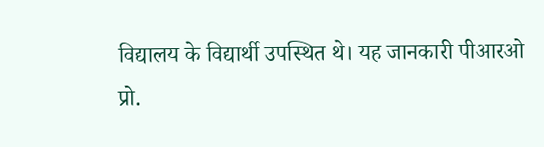विद्यालय के विद्यार्थी उपस्थित थे। यह जानकारी पीआरओ प्रो.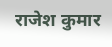राजेश कुमार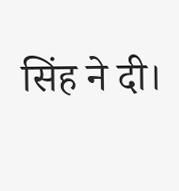सिंह ने दी।